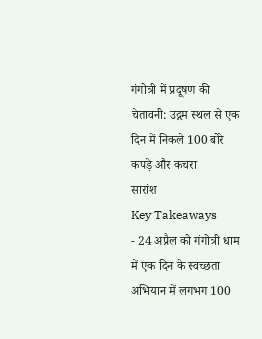गंगोत्री में प्रदूषण की चेतावनी: उद्गम स्थल से एक दिन में निकले 100 बोरे कपड़े और कचरा
सारांश
Key Takeaways
- 24 अप्रैल को गंगोत्री धाम में एक दिन के स्वच्छता अभियान में लगभग 100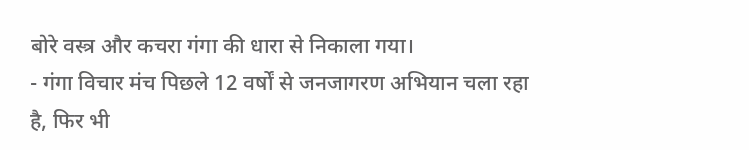बोरे वस्त्र और कचरा गंगा की धारा से निकाला गया।
- गंगा विचार मंच पिछले 12 वर्षों से जनजागरण अभियान चला रहा है, फिर भी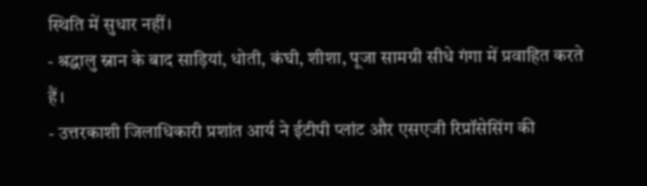स्थिति में सुधार नहीं।
- श्रद्धालु स्नान के बाद साड़ियां, धोती, कंघी, शीशा, पूजा सामग्री सीधे गंगा में प्रवाहित करते हैं।
- उत्तरकाशी जिलाधिकारी प्रशांत आर्य ने ईटीपी प्लांट और एसएजी रिप्रॉसेसिंग की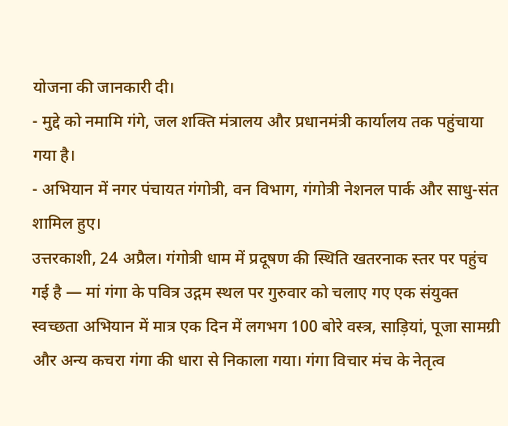योजना की जानकारी दी।
- मुद्दे को नमामि गंगे, जल शक्ति मंत्रालय और प्रधानमंत्री कार्यालय तक पहुंचाया गया है।
- अभियान में नगर पंचायत गंगोत्री, वन विभाग, गंगोत्री नेशनल पार्क और साधु-संत शामिल हुए।
उत्तरकाशी, 24 अप्रैल। गंगोत्री धाम में प्रदूषण की स्थिति खतरनाक स्तर पर पहुंच गई है — मां गंगा के पवित्र उद्गम स्थल पर गुरुवार को चलाए गए एक संयुक्त स्वच्छता अभियान में मात्र एक दिन में लगभग 100 बोरे वस्त्र, साड़ियां, पूजा सामग्री और अन्य कचरा गंगा की धारा से निकाला गया। गंगा विचार मंच के नेतृत्व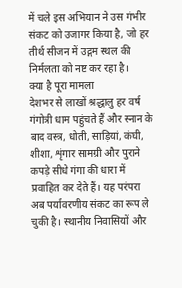में चले इस अभियान ने उस गंभीर संकट को उजागर किया है, जो हर तीर्थ सीजन में उद्गम स्थल की निर्मलता को नष्ट कर रहा है।
क्या है पूरा मामला
देशभर से लाखों श्रद्धालु हर वर्ष गंगोत्री धाम पहुंचते हैं और स्नान के बाद वस्त्र, धोती, साड़ियां, कंघी, शीशा, शृंगार सामग्री और पुराने कपड़े सीधे गंगा की धारा में प्रवाहित कर देते हैं। यह परंपरा अब पर्यावरणीय संकट का रूप ले चुकी है। स्थानीय निवासियों और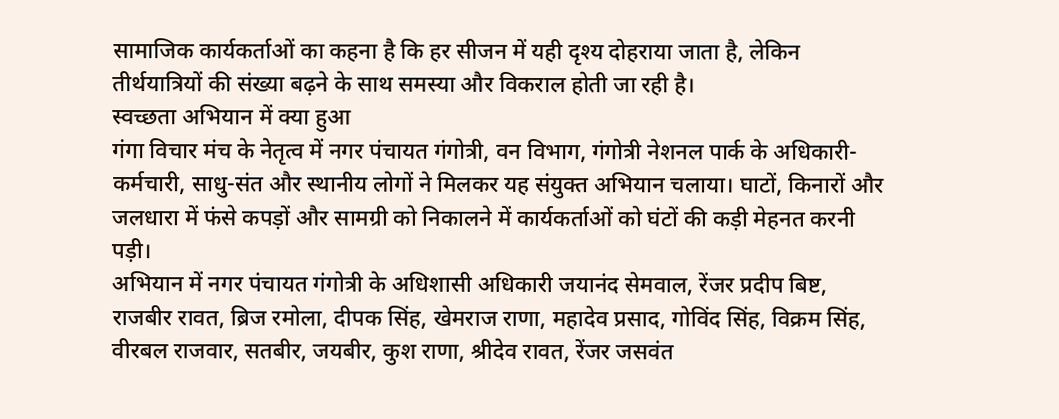सामाजिक कार्यकर्ताओं का कहना है कि हर सीजन में यही दृश्य दोहराया जाता है, लेकिन तीर्थयात्रियों की संख्या बढ़ने के साथ समस्या और विकराल होती जा रही है।
स्वच्छता अभियान में क्या हुआ
गंगा विचार मंच के नेतृत्व में नगर पंचायत गंगोत्री, वन विभाग, गंगोत्री नेशनल पार्क के अधिकारी-कर्मचारी, साधु-संत और स्थानीय लोगों ने मिलकर यह संयुक्त अभियान चलाया। घाटों, किनारों और जलधारा में फंसे कपड़ों और सामग्री को निकालने में कार्यकर्ताओं को घंटों की कड़ी मेहनत करनी पड़ी।
अभियान में नगर पंचायत गंगोत्री के अधिशासी अधिकारी जयानंद सेमवाल, रेंजर प्रदीप बिष्ट, राजबीर रावत, ब्रिज रमोला, दीपक सिंह, खेमराज राणा, महादेव प्रसाद, गोविंद सिंह, विक्रम सिंह, वीरबल राजवार, सतबीर, जयबीर, कुश राणा, श्रीदेव रावत, रेंजर जसवंत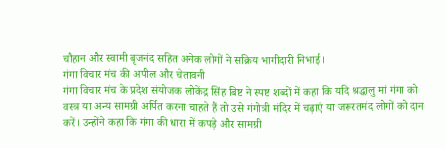चौहान और स्वामी बृजनंद सहित अनेक लोगों ने सक्रिय भागीदारी निभाई।
गंगा विचार मंच की अपील और चेतावनी
गंगा विचार मंच के प्रदेश संयोजक लोकेंद्र सिंह बिष्ट ने स्पष्ट शब्दों में कहा कि यदि श्रद्धालु मां गंगा को वस्त्र या अन्य सामग्री अर्पित करना चाहते हैं तो उसे गंगोत्री मंदिर में चढ़ाएं या जरूरतमंद लोगों को दान करें। उन्होंने कहा कि गंगा की धारा में कपड़े और सामग्री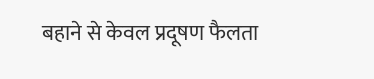बहाने से केवल प्रदूषण फैलता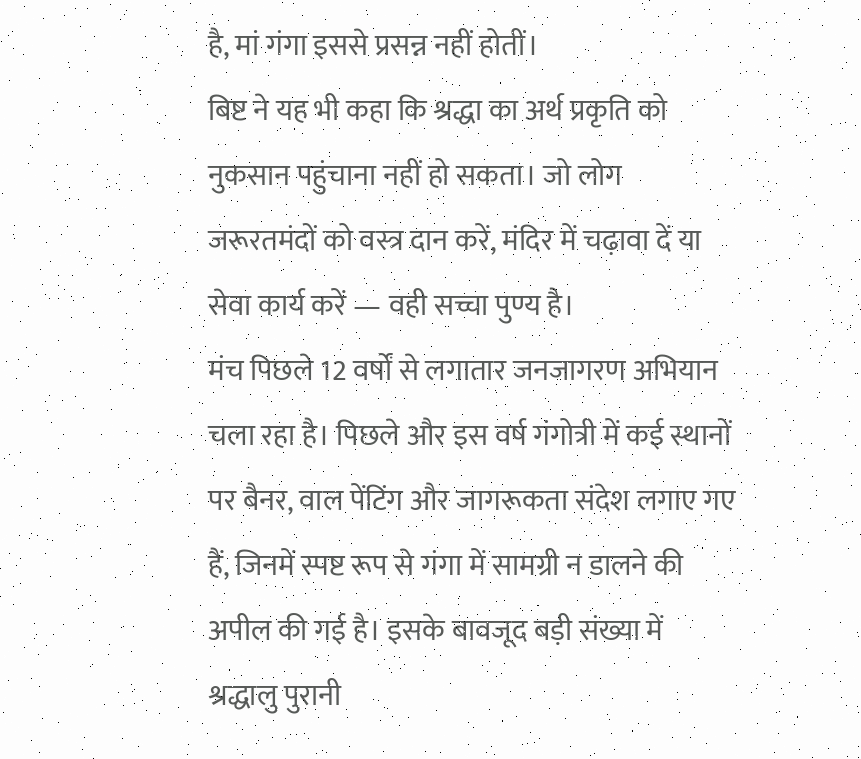है, मां गंगा इससे प्रसन्न नहीं होतीं।
बिष्ट ने यह भी कहा कि श्रद्धा का अर्थ प्रकृति को नुकसान पहुंचाना नहीं हो सकता। जो लोग जरूरतमंदों को वस्त्र दान करें, मंदिर में चढ़ावा दें या सेवा कार्य करें — वही सच्चा पुण्य है।
मंच पिछले 12 वर्षों से लगातार जनजागरण अभियान चला रहा है। पिछले और इस वर्ष गंगोत्री में कई स्थानों पर बैनर, वाल पेंटिंग और जागरूकता संदेश लगाए गए हैं, जिनमें स्पष्ट रूप से गंगा में सामग्री न डालने की अपील की गई है। इसके बावजूद बड़ी संख्या में श्रद्धालु पुरानी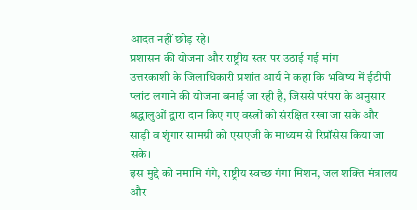आदत नहीं छोड़ रहे।
प्रशासन की योजना और राष्ट्रीय स्तर पर उठाई गई मांग
उत्तरकाशी के जिलाधिकारी प्रशांत आर्य ने कहा कि भविष्य में ईटीपी प्लांट लगाने की योजना बनाई जा रही है, जिससे परंपरा के अनुसार श्रद्धालुओं द्वारा दान किए गए वस्त्रों को संरक्षित रखा जा सके और साड़ी व शृंगार सामग्री को एसएजी के माध्यम से रिप्रॉसेस किया जा सके।
इस मुद्दे को नमामि गंगे, राष्ट्रीय स्वच्छ गंगा मिशन, जल शक्ति मंत्रालय और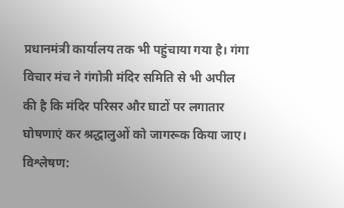प्रधानमंत्री कार्यालय तक भी पहुंचाया गया है। गंगा विचार मंच ने गंगोत्री मंदिर समिति से भी अपील की है कि मंदिर परिसर और घाटों पर लगातार घोषणाएं कर श्रद्धालुओं को जागरूक किया जाए।
विश्लेषण: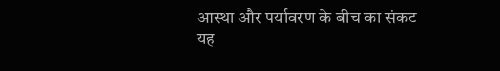आस्था और पर्यावरण के बीच का संकट
यह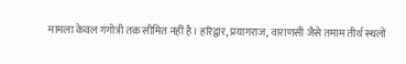मामला केवल गंगोत्री तक सीमित नहीं है। हरिद्वार, प्रयागराज, वाराणसी जैसे तमाम तीर्थ स्थलों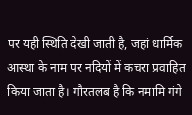पर यही स्थिति देखी जाती है, जहां धार्मिक आस्था के नाम पर नदियों में कचरा प्रवाहित किया जाता है। गौरतलब है कि नमामि गंगे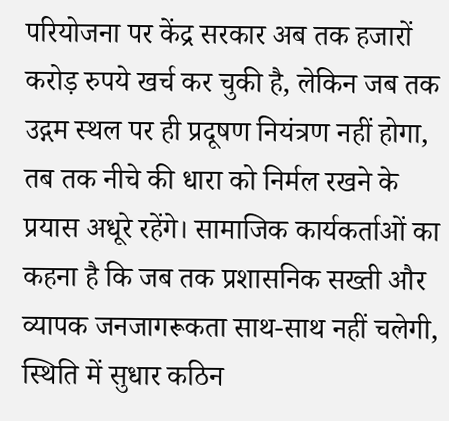परियोजना पर केंद्र सरकार अब तक हजारों करोड़ रुपये खर्च कर चुकी है, लेकिन जब तक उद्गम स्थल पर ही प्रदूषण नियंत्रण नहीं होगा, तब तक नीचे की धारा को निर्मल रखने के प्रयास अधूरे रहेंगे। सामाजिक कार्यकर्ताओं का कहना है कि जब तक प्रशासनिक सख्ती और व्यापक जनजागरूकता साथ-साथ नहीं चलेगी, स्थिति में सुधार कठिन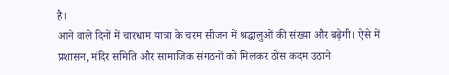है।
आने वाले दिनों में चारधाम यात्रा के चरम सीजन में श्रद्धालुओं की संख्या और बढ़ेगी। ऐसे में प्रशासन, मंदिर समिति और सामाजिक संगठनों को मिलकर ठोस कदम उठाने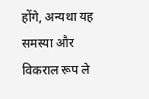होंगे, अन्यथा यह समस्या और विकराल रूप ले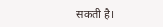सकती है।